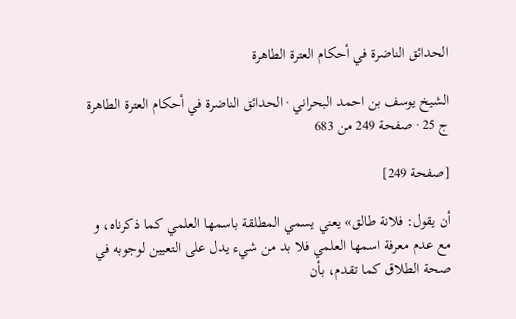الحدائق الناضرة في أحكام العترة الطاهرة

الشيخ يوسف بن احمد البحراني · الحدائق الناضرة في أحكام العترة الطاهرة ج 25 · صفحة 249 من 683

[صفحة 249]

أن يقول: فلانة طالق» يعني يسمي المطلقة باسمها العلمي كما ذكرناه، و مع عدم معرفة اسمها العلمي فلا بد من شيء يدل على التعيين لوجوبه في صحة الطلاق كما تقدم، بأن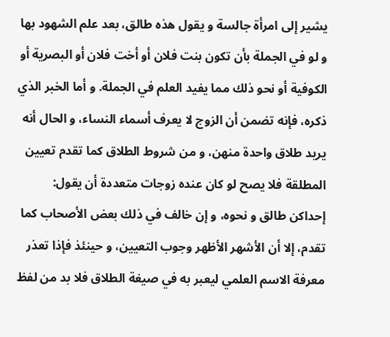يشير إلى امرأة جالسة و يقول هذه طالق، بعد علم الشهود بها و لو في الجملة بأن تكون بنت فلان أو أخت فلان أو البصرية أو الكوفية أو نحو ذلك مما يفيد العلم في الجملة. و أما الخبر الذي ذكره، فإنه تضمن أن الزوج لا يعرف أسماء النساء، و الحال أنه يريد طلاق واحدة منهن، و من شروط الطلاق كما تقدم تعيين المطلقة فلا يصح لو كان عنده زوجات متعددة أن يقول: إحداكن طالق و نحوه، و إن خالف في ذلك بعض الأصحاب كما تقدم، إلا أن الأشهر الأظهر وجوب التعيين، و حينئذ فإذا تعذر معرفة الاسم العلمي ليعبر به في صيغة الطلاق فلا بد من لفظ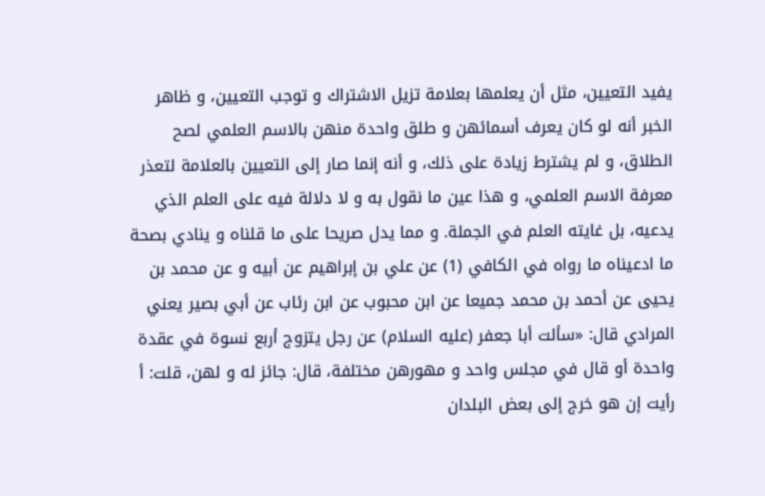يفيد التعيين، مثل أن يعلمها بعلامة تزيل الاشتراك و توجب التعيين، و ظاهر الخبر أنه لو كان يعرف أسمائهن و طلق واحدة منهن بالاسم العلمي لصح الطلاق، و لم يشترط زيادة على ذلك، و أنه إنما صار إلى التعيين بالعلامة لتعذر معرفة الاسم العلمي، و هذا عين ما نقول به و لا دلالة فيه على العلم الذي يدعيه، بل غايته العلم في الجملة. و مما يدل صريحا على ما قلناه و ينادي بصحة ما ادعيناه ما رواه في الكافي (1) عن علي بن إبراهيم عن أبيه و عن محمد بن يحيى عن أحمد بن محمد جميعا عن ابن محبوب عن ابن رئاب عن أبي بصير يعني المرادي قال: «سألت أبا جعفر (عليه السلام) عن رجل يتزوج أربع نسوة في عقدة واحدة أو قال في مجلس واحد و مهورهن مختلفة، قال: جائز له و لهن، قلت: أ رأيت إن هو خرج إلى بعض البلدان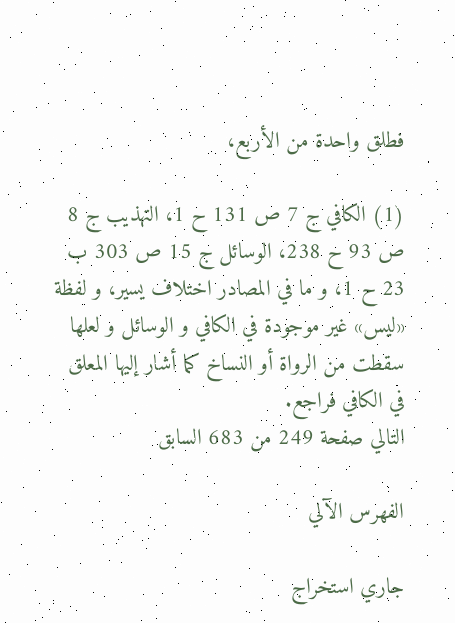فطلق واحدة من الأربع،

(1) الكافي ج 7 ص 131 ح 1، التهذيب ج 8 ص 93 ح 238، الوسائل ج 15 ص 303 ب 23 ح 1، و ما في المصادر اختلاف يسير، و لفظة «ليس» غير موجودة في الكافي و الوسائل و لعلها سقطت من الرواة أو النساخ كما أشار إليها المعلق في الكافي فراجع.
التالي صفحة 249 من 683 السابق

الفهرس الآلي

جاري استخراج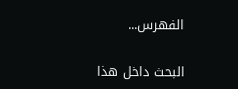الفهرس...

البحث داخل هذا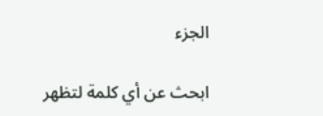الجزء

ابحث عن أي كلمة لتظهر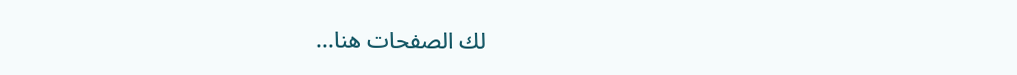لك الصفحات هنا...